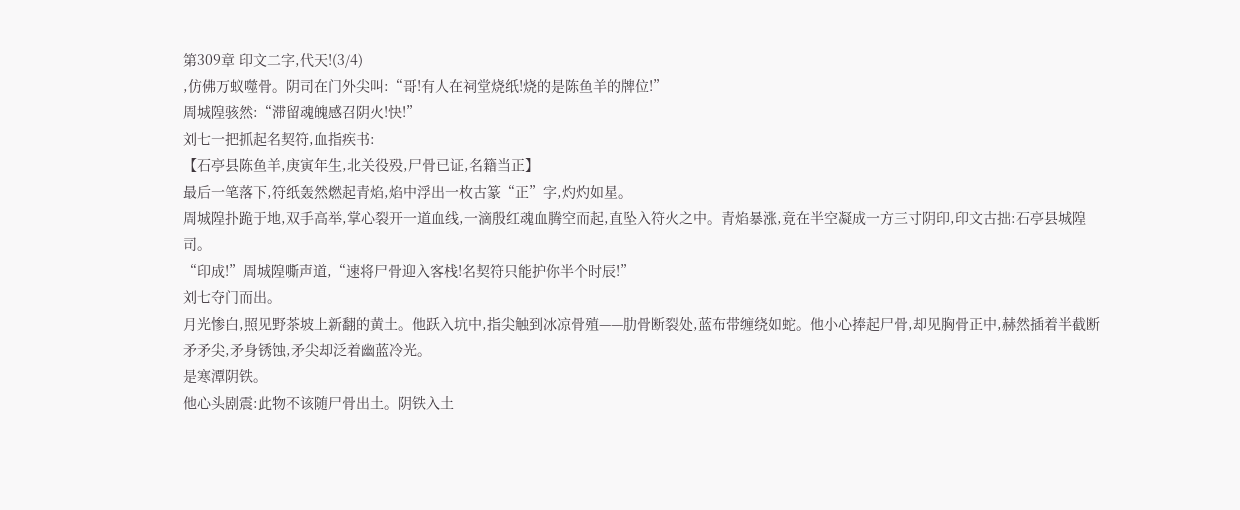第309章 印文二字,代天!(3/4)
,仿佛万蚁噬骨。阴司在门外尖叫:“哥!有人在祠堂烧纸!烧的是陈鱼羊的牌位!”
周城隍骇然:“滞留魂魄感召阴火!快!”
刘七一把抓起名契符,血指疾书:
【石亭县陈鱼羊,庚寅年生,北关役殁,尸骨已证,名籍当正】
最后一笔落下,符纸轰然燃起青焰,焰中浮出一枚古篆“正”字,灼灼如星。
周城隍扑跪于地,双手高举,掌心裂开一道血线,一滴殷红魂血腾空而起,直坠入符火之中。青焰暴涨,竟在半空凝成一方三寸阴印,印文古拙:石亭县城隍司。
“印成!”周城隍嘶声道,“速将尸骨迎入客栈!名契符只能护你半个时辰!”
刘七夺门而出。
月光惨白,照见野茶坡上新翻的黄土。他跃入坑中,指尖触到冰凉骨殖——肋骨断裂处,蓝布带缠绕如蛇。他小心捧起尸骨,却见胸骨正中,赫然插着半截断矛矛尖,矛身锈蚀,矛尖却泛着幽蓝冷光。
是寒潭阴铁。
他心头剧震:此物不该随尸骨出土。阴铁入土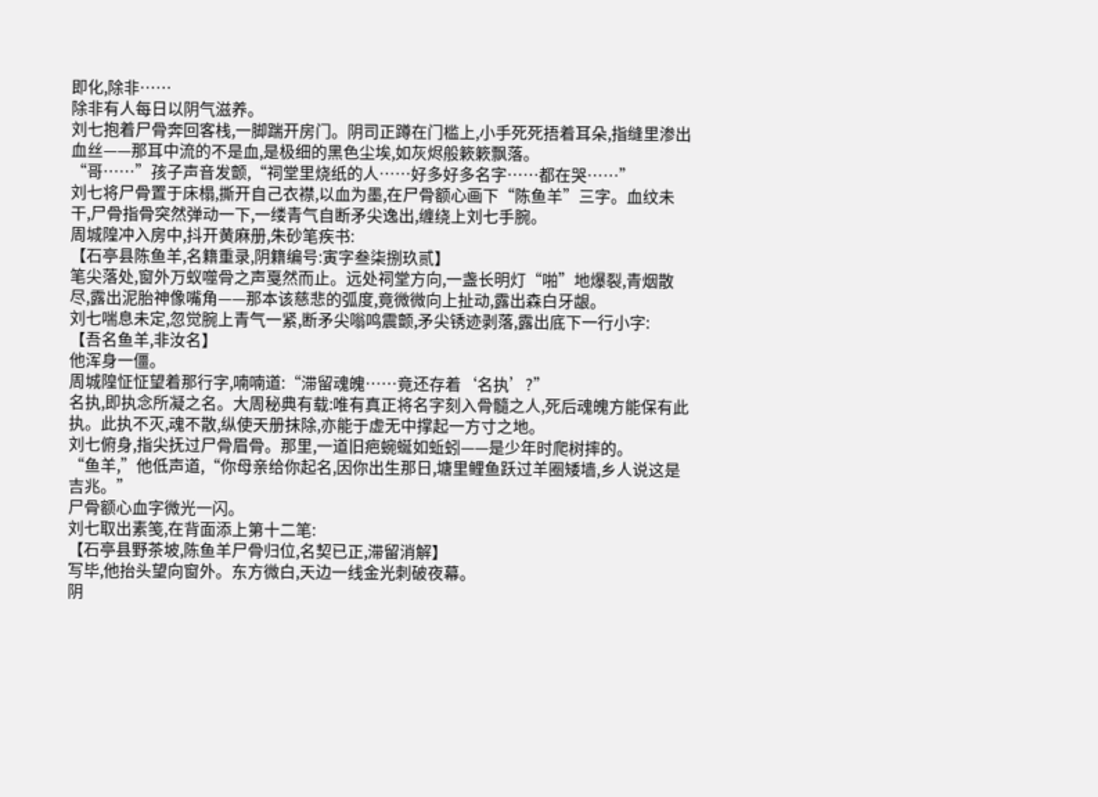即化,除非……
除非有人每日以阴气滋养。
刘七抱着尸骨奔回客栈,一脚踹开房门。阴司正蹲在门槛上,小手死死捂着耳朵,指缝里渗出血丝——那耳中流的不是血,是极细的黑色尘埃,如灰烬般簌簌飘落。
“哥……”孩子声音发颤,“祠堂里烧纸的人……好多好多名字……都在哭……”
刘七将尸骨置于床榻,撕开自己衣襟,以血为墨,在尸骨额心画下“陈鱼羊”三字。血纹未干,尸骨指骨突然弹动一下,一缕青气自断矛尖逸出,缠绕上刘七手腕。
周城隍冲入房中,抖开黄麻册,朱砂笔疾书:
【石亭县陈鱼羊,名籍重录,阴籍编号:寅字叁柒捌玖贰】
笔尖落处,窗外万蚁噬骨之声戛然而止。远处祠堂方向,一盏长明灯“啪”地爆裂,青烟散尽,露出泥胎神像嘴角——那本该慈悲的弧度,竟微微向上扯动,露出森白牙龈。
刘七喘息未定,忽觉腕上青气一紧,断矛尖嗡鸣震颤,矛尖锈迹剥落,露出底下一行小字:
【吾名鱼羊,非汝名】
他浑身一僵。
周城隍怔怔望着那行字,喃喃道:“滞留魂魄……竟还存着‘名执’?”
名执,即执念所凝之名。大周秘典有载:唯有真正将名字刻入骨髓之人,死后魂魄方能保有此执。此执不灭,魂不散,纵使天册抹除,亦能于虚无中撑起一方寸之地。
刘七俯身,指尖抚过尸骨眉骨。那里,一道旧疤蜿蜒如蚯蚓——是少年时爬树摔的。
“鱼羊,”他低声道,“你母亲给你起名,因你出生那日,塘里鲤鱼跃过羊圈矮墙,乡人说这是吉兆。”
尸骨额心血字微光一闪。
刘七取出素笺,在背面添上第十二笔:
【石亭县野茶坡,陈鱼羊尸骨归位,名契已正,滞留消解】
写毕,他抬头望向窗外。东方微白,天边一线金光刺破夜幕。
阴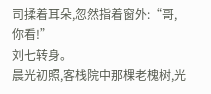司揉着耳朵,忽然指着窗外:“哥,你看!”
刘七转身。
晨光初照,客栈院中那棵老槐树,光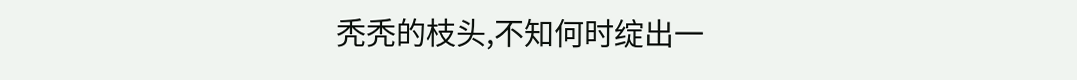秃秃的枝头,不知何时绽出一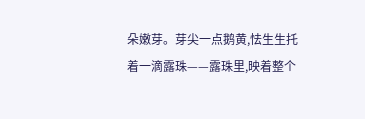朵嫩芽。芽尖一点鹅黄,怯生生托着一滴露珠——露珠里,映着整个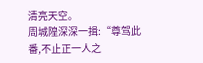清亮天空。
周城隍深深一揖:“尊驾此番,不止正一人之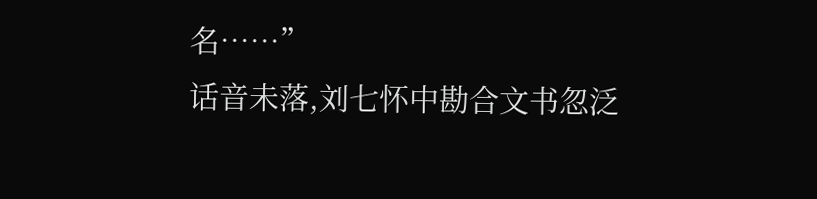名……”
话音未落,刘七怀中勘合文书忽泛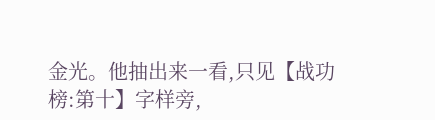金光。他抽出来一看,只见【战功榜:第十】字样旁,